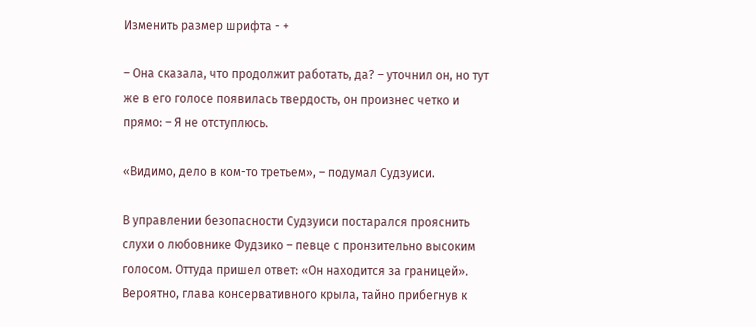Изменить размер шрифта - +

– Она сказала, что продолжит работать, да? – уточнил он, но тут же в его голосе появилась твердость, он произнес четко и прямо: – Я не отступлюсь.

«Видимо, дело в ком-то третьем», – подумал Судзуиси.

В управлении безопасности Судзуиси постарался прояснить слухи о любовнике Фудзико – певце с пронзительно высоким голосом. Оттуда пришел ответ: «Он находится за границей». Вероятно, глава консервативного крыла, тайно прибегнув к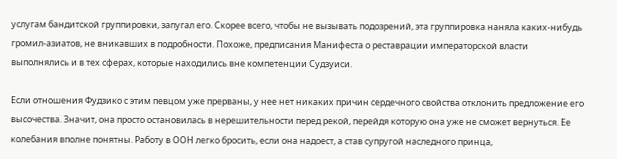услугам бандитской группировки, запугал его. Скорее всего, чтобы не вызывать подозрений, эта группировка наняла каких-нибудь громил-азиатов, не вникавших в подробности. Похоже, предписания Манифеста о реставрации императорской власти выполнялись и в тех сферах, которые находились вне компетенции Судзуиси.

Если отношения Фудзико с этим певцом уже прерваны, у нее нет никаких причин сердечного свойства отклонить предложение его высочества. Значит, она просто остановилась в нерешительности перед рекой, перейдя которую она уже не сможет вернуться. Ее колебания вполне понятны. Работу в ООН легко бросить, если она надоест, а став супругой наследного принца,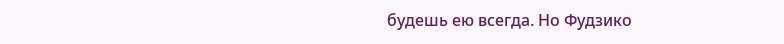будешь ею всегда. Но Фудзико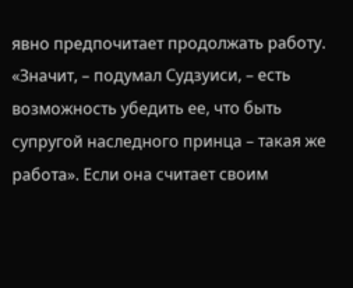явно предпочитает продолжать работу. «Значит, – подумал Судзуиси, – есть возможность убедить ее, что быть супругой наследного принца – такая же работа». Если она считает своим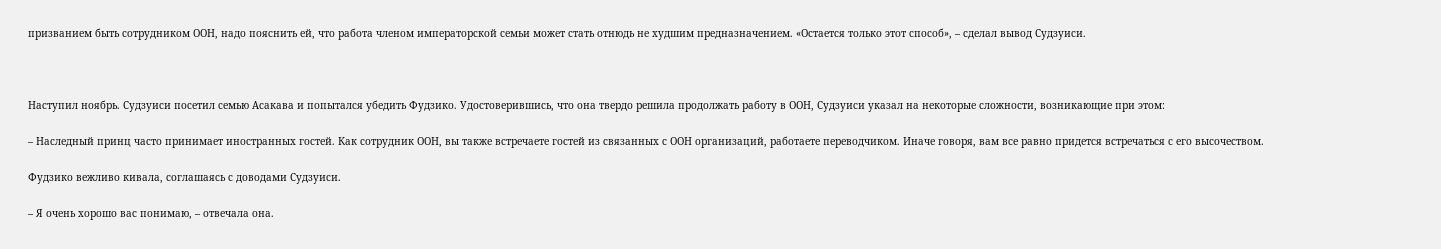призванием быть сотрудником ООН, надо пояснить ей, что работа членом императорской семьи может стать отнюдь не худшим предназначением. «Остается только этот способ», – сделал вывод Судзуиси.



Наступил ноябрь. Судзуиси посетил семью Асакава и попытался убедить Фудзико. Удостоверившись, что она твердо решила продолжать работу в ООН, Судзуиси указал на некоторые сложности, возникающие при этом:

– Наследный принц часто принимает иностранных гостей. Как сотрудник ООН, вы также встречаете гостей из связанных с ООН организаций, работаете переводчиком. Иначе говоря, вам все равно придется встречаться с его высочеством.

Фудзико вежливо кивала, соглашаясь с доводами Судзуиси.

– Я очень хорошо вас понимаю, – отвечала она.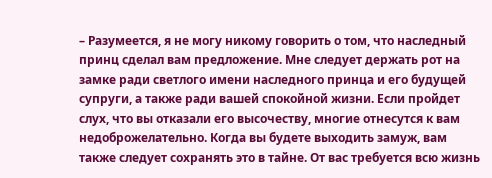– Разумеется, я не могу никому говорить о том, что наследный принц сделал вам предложение. Мне следует держать рот на замке ради светлого имени наследного принца и его будущей супруги, а также ради вашей спокойной жизни. Если пройдет слух, что вы отказали его высочеству, многие отнесутся к вам недоброжелательно. Когда вы будете выходить замуж, вам также следует сохранять это в тайне. От вас требуется всю жизнь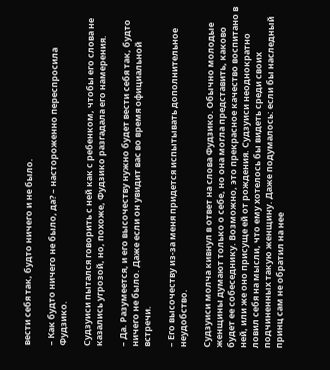вести себя так, будто ничего и не было.

– Как будто ничего не было, да? – настороженно переспросила Фудзико.

Судзуиси пытался говорить с ней как с ребенком, чтобы его слова не казались угрозой, но, похоже, Фудзико разгадала его намерения.

– Да. Разумеется, и его высочеству нужно будет вести себя так, будто ничего не было. Даже если он увидит вас во время официальной встречи.

– Его высочеству из-за меня придется испытывать дополнительное неудобство.

Судзуиси молча кивнул в ответ на слова Фудзико. Обычно молодые женщины думают только о себе, но она могла представить, каково будет ее собеседнику. Возможно, это прекрасное качество воспитано в ней, или же оно присуще ей от рождения. Судзуиси неоднократно ловил себя на мысли, что ему хотелось бы видеть среди своих подчиненных такую женщину. Даже подумалось: если бы наследный принц сам не обратил на нее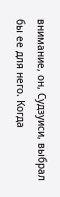внимание, он, Судзуиси, выбрал бы ее для него. Когда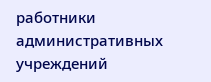работники административных учреждений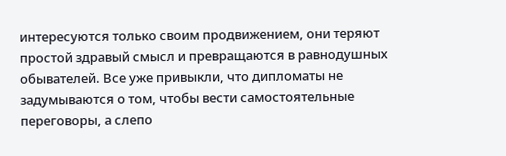интересуются только своим продвижением, они теряют простой здравый смысл и превращаются в равнодушных обывателей. Все уже привыкли, что дипломаты не задумываются о том, чтобы вести самостоятельные переговоры, а слепо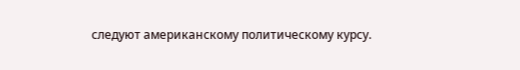следуют американскому политическому курсу.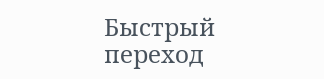Быстрый переход